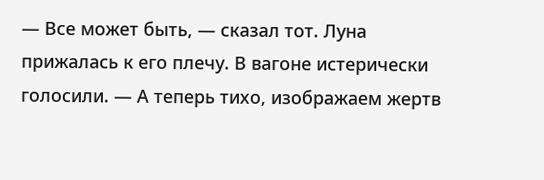— Все может быть, — сказал тот. Луна прижалась к его плечу. В вагоне истерически голосили. — А теперь тихо, изображаем жертв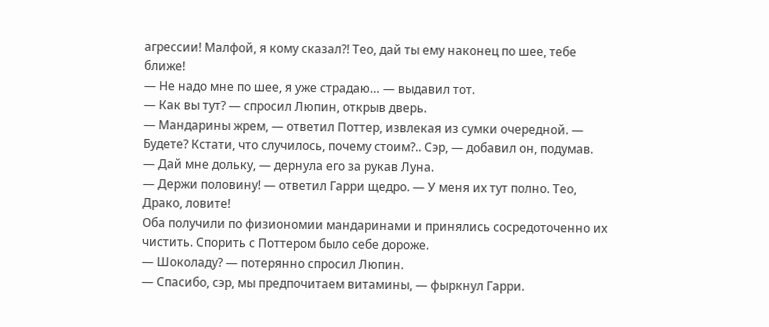агрессии! Малфой, я кому сказал?! Тео, дай ты ему наконец по шее, тебе ближе!
— Не надо мне по шее, я уже страдаю… — выдавил тот.
— Как вы тут? — спросил Люпин, открыв дверь.
— Мандарины жрем, — ответил Поттер, извлекая из сумки очередной. — Будете? Кстати, что случилось, почему стоим?.. Сэр, — добавил он, подумав.
— Дай мне дольку, — дернула его за рукав Луна.
— Держи половину! — ответил Гарри щедро. — У меня их тут полно. Тео, Драко, ловите!
Оба получили по физиономии мандаринами и принялись сосредоточенно их чистить. Спорить с Поттером было себе дороже.
— Шоколаду? — потерянно спросил Люпин.
— Спасибо, сэр, мы предпочитаем витамины, — фыркнул Гарри.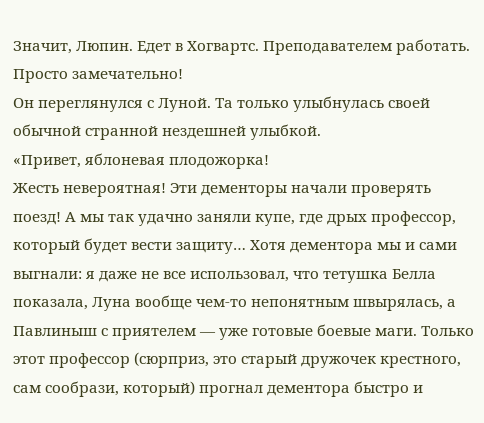Значит, Люпин. Едет в Хогвартс. Преподавателем работать. Просто замечательно!
Он переглянулся с Луной. Та только улыбнулась своей обычной странной нездешней улыбкой.
«Привет, яблоневая плодожорка!
Жесть невероятная! Эти дементоры начали проверять поезд! А мы так удачно заняли купе, где дрых профессор, который будет вести защиту… Хотя дементора мы и сами выгнали: я даже не все использовал, что тетушка Белла показала, Луна вообще чем-то непонятным швырялась, а Павлиныш с приятелем — уже готовые боевые маги. Только этот профессор (сюрприз, это старый дружочек крестного, сам сообрази, который) прогнал дементора быстро и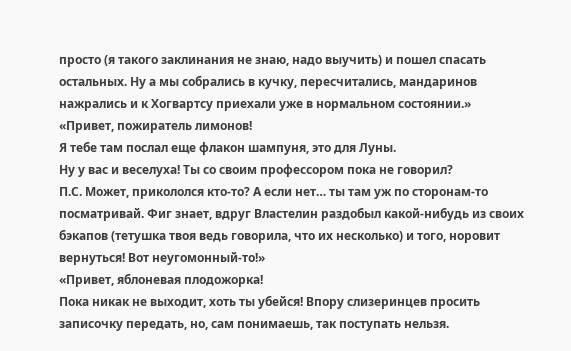просто (я такого заклинания не знаю, надо выучить) и пошел спасать остальных. Ну а мы собрались в кучку, пересчитались, мандаринов нажрались и к Хогвартсу приехали уже в нормальном состоянии.»
«Привет, пожиратель лимонов!
Я тебе там послал еще флакон шампуня, это для Луны.
Ну у вас и веселуха! Ты со своим профессором пока не говорил?
П.С. Может, прикололся кто-то? А если нет… ты там уж по сторонам-то посматривай. Фиг знает, вдруг Властелин раздобыл какой-нибудь из своих бэкапов (тетушка твоя ведь говорила, что их несколько) и того, норовит вернуться! Вот неугомонный-то!»
«Привет, яблоневая плодожорка!
Пока никак не выходит, хоть ты убейся! Впору слизеринцев просить записочку передать, но, сам понимаешь, так поступать нельзя.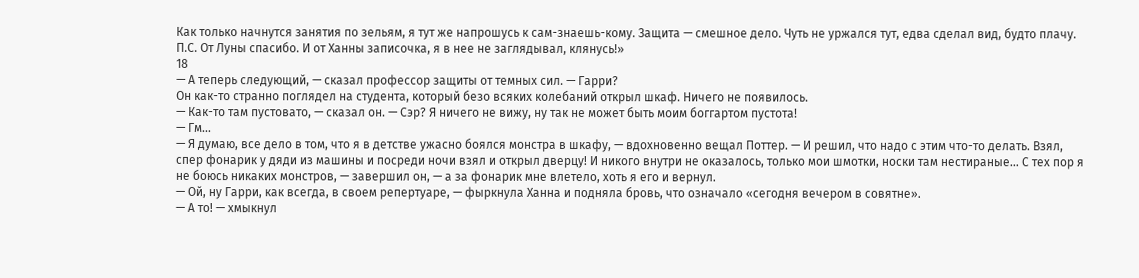Как только начнутся занятия по зельям, я тут же напрошусь к сам-знаешь-кому. Защита — смешное дело. Чуть не уржался тут, едва сделал вид, будто плачу.
П.С. От Луны спасибо. И от Ханны записочка, я в нее не заглядывал, клянусь!»
18
— А теперь следующий, — сказал профессор защиты от темных сил. — Гарри?
Он как-то странно поглядел на студента, который безо всяких колебаний открыл шкаф. Ничего не появилось.
— Как-то там пустовато, — сказал он. — Сэр? Я ничего не вижу, ну так не может быть моим боггартом пустота!
— Гм…
— Я думаю, все дело в том, что я в детстве ужасно боялся монстра в шкафу, — вдохновенно вещал Поттер. — И решил, что надо с этим что-то делать. Взял, спер фонарик у дяди из машины и посреди ночи взял и открыл дверцу! И никого внутри не оказалось, только мои шмотки, носки там нестираные… С тех пор я не боюсь никаких монстров, — завершил он, — а за фонарик мне влетело, хоть я его и вернул.
— Ой, ну Гарри, как всегда, в своем репертуаре, — фыркнула Ханна и подняла бровь, что означало «сегодня вечером в совятне».
— А то! — хмыкнул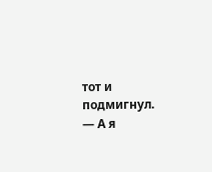тот и подмигнул.
— А я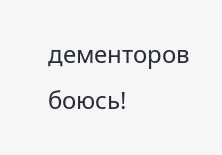дементоров боюсь!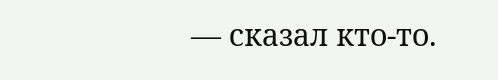— сказал кто-то.